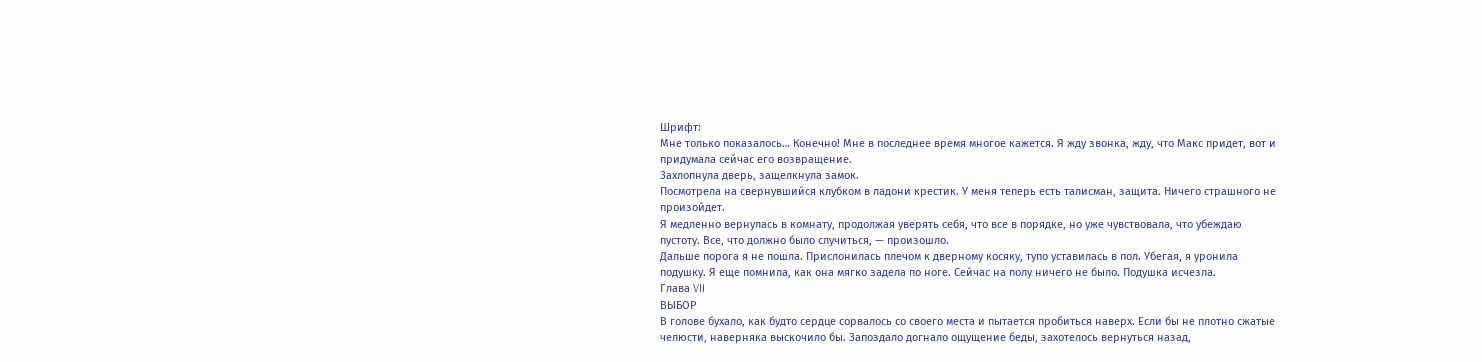Шрифт:
Мне только показалось… Конечно! Мне в последнее время многое кажется. Я жду звонка, жду, что Макс придет, вот и придумала сейчас его возвращение.
Захлопнула дверь, защелкнула замок.
Посмотрела на свернувшийся клубком в ладони крестик. У меня теперь есть талисман, защита. Ничего страшного не произойдет.
Я медленно вернулась в комнату, продолжая уверять себя, что все в порядке, но уже чувствовала, что убеждаю пустоту. Все, что должно было случиться, — произошло.
Дальше порога я не пошла. Прислонилась плечом к дверному косяку, тупо уставилась в пол. Убегая, я уронила подушку. Я еще помнила, как она мягко задела по ноге. Сейчас на полу ничего не было. Подушка исчезла.
Глава VII
ВЫБОР
В голове бухало, как будто сердце сорвалось со своего места и пытается пробиться наверх. Если бы не плотно сжатые челюсти, наверняка выскочило бы. Запоздало догнало ощущение беды, захотелось вернуться назад,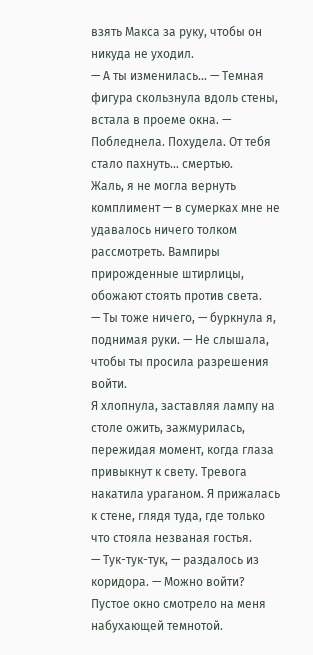взять Макса за руку, чтобы он никуда не уходил.
— А ты изменилась… — Темная фигура скользнула вдоль стены, встала в проеме окна. — Побледнела. Похудела. От тебя стало пахнуть… смертью.
Жаль, я не могла вернуть комплимент — в сумерках мне не удавалось ничего толком рассмотреть. Вампиры прирожденные штирлицы, обожают стоять против света.
— Ты тоже ничего, — буркнула я, поднимая руки. — Не слышала, чтобы ты просила разрешения войти.
Я хлопнула, заставляя лампу на столе ожить, зажмурилась, пережидая момент, когда глаза привыкнут к свету. Тревога накатила ураганом. Я прижалась к стене, глядя туда, где только что стояла незваная гостья.
— Тук-тук-тук, — раздалось из коридора. — Можно войти?
Пустое окно смотрело на меня набухающей темнотой.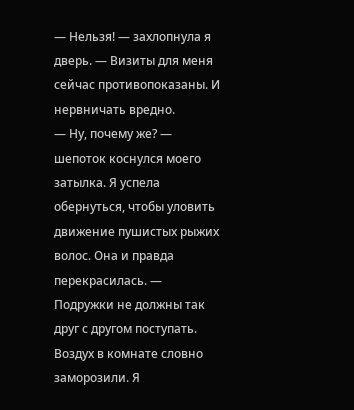— Нельзя! — захлопнула я дверь. — Визиты для меня сейчас противопоказаны. И нервничать вредно.
— Ну, почему же? — шепоток коснулся моего затылка. Я успела обернуться, чтобы уловить движение пушистых рыжих волос. Она и правда перекрасилась. — Подружки не должны так друг с другом поступать.
Воздух в комнате словно заморозили. Я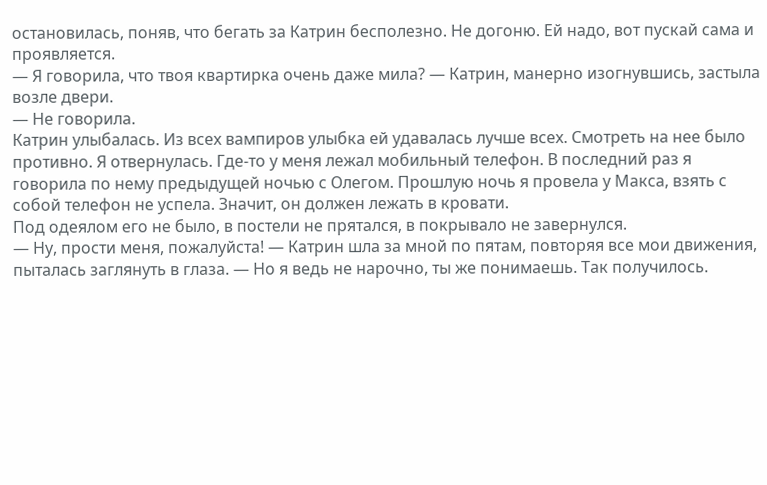остановилась, поняв, что бегать за Катрин бесполезно. Не догоню. Ей надо, вот пускай сама и проявляется.
— Я говорила, что твоя квартирка очень даже мила? — Катрин, манерно изогнувшись, застыла возле двери.
— Не говорила.
Катрин улыбалась. Из всех вампиров улыбка ей удавалась лучше всех. Смотреть на нее было противно. Я отвернулась. Где-то у меня лежал мобильный телефон. В последний раз я говорила по нему предыдущей ночью с Олегом. Прошлую ночь я провела у Макса, взять с собой телефон не успела. Значит, он должен лежать в кровати.
Под одеялом его не было, в постели не прятался, в покрывало не завернулся.
— Ну, прости меня, пожалуйста! — Катрин шла за мной по пятам, повторяя все мои движения, пыталась заглянуть в глаза. — Но я ведь не нарочно, ты же понимаешь. Так получилось.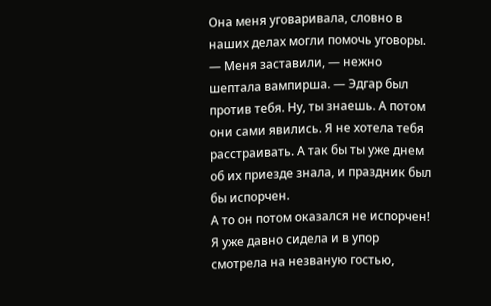Она меня уговаривала, словно в наших делах могли помочь уговоры.
— Меня заставили, — нежно шептала вампирша. — Эдгар был против тебя. Ну, ты знаешь. А потом они сами явились. Я не хотела тебя расстраивать. А так бы ты уже днем об их приезде знала, и праздник был бы испорчен.
А то он потом оказался не испорчен!
Я уже давно сидела и в упор смотрела на незваную гостью,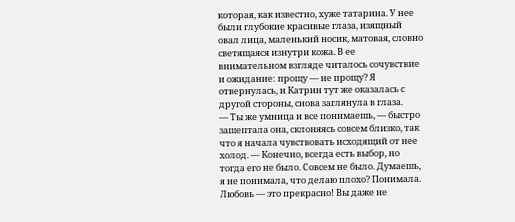которая, как известно, хуже татарина. У нее были глубокие красивые глаза, изящный овал лица, маленький носик, матовая, словно светящаяся изнутри кожа. В ее внимательном взгляде читалось сочувствие и ожидание: прощу — не прощу? Я отвернулась, и Катрин тут же оказалась с другой стороны, снова заглянула в глаза.
— Ты же умница и все понимаешь, — быстро зашептала она, склоняясь совсем близко, так что я начала чувствовать исходящий от нее холод. — Конечно, всегда есть выбор, но тогда его не было. Совсем не было. Думаешь, я не понимала, что делаю плохо? Понимала. Любовь — это прекрасно! Вы даже не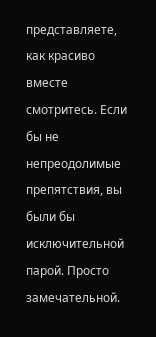представляете, как красиво вместе смотритесь. Если бы не непреодолимые препятствия, вы были бы исключительной парой. Просто замечательной.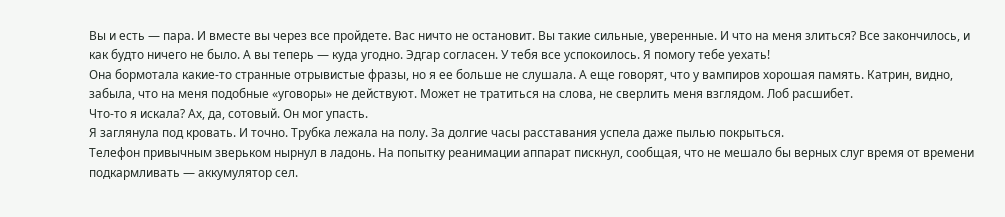Вы и есть — пара. И вместе вы через все пройдете. Вас ничто не остановит. Вы такие сильные, уверенные. И что на меня злиться? Все закончилось, и как будто ничего не было. А вы теперь — куда угодно. Эдгар согласен. У тебя все успокоилось. Я помогу тебе уехать!
Она бормотала какие-то странные отрывистые фразы, но я ее больше не слушала. А еще говорят, что у вампиров хорошая память. Катрин, видно, забыла, что на меня подобные «уговоры» не действуют. Может не тратиться на слова, не сверлить меня взглядом. Лоб расшибет.
Что-то я искала? Ах, да, сотовый. Он мог упасть.
Я заглянула под кровать. И точно. Трубка лежала на полу. За долгие часы расставания успела даже пылью покрыться.
Телефон привычным зверьком нырнул в ладонь. На попытку реанимации аппарат пискнул, сообщая, что не мешало бы верных слуг время от времени подкармливать — аккумулятор сел.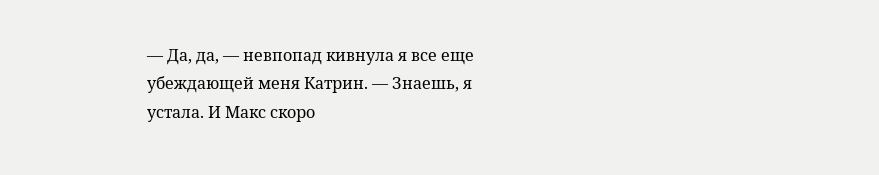— Да, да, — невпопад кивнула я все еще убеждающей меня Катрин. — Знаешь, я устала. И Макс скоро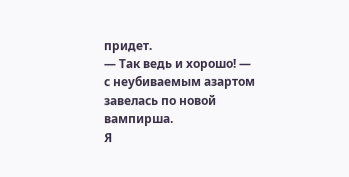придет.
— Так ведь и хорошо! — с неубиваемым азартом завелась по новой вампирша.
Я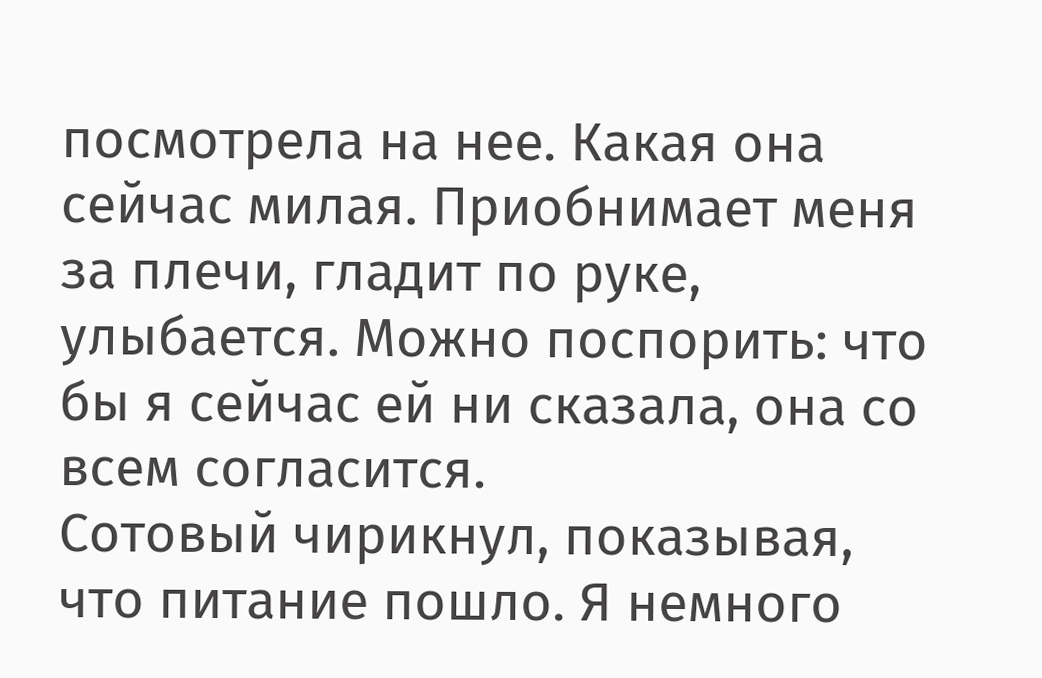посмотрела на нее. Какая она сейчас милая. Приобнимает меня за плечи, гладит по руке, улыбается. Можно поспорить: что бы я сейчас ей ни сказала, она со всем согласится.
Сотовый чирикнул, показывая, что питание пошло. Я немного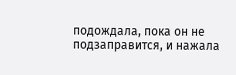подождала, пока он не подзаправится, и нажала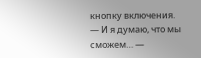кнопку включения.
— И я думаю, что мы сможем… —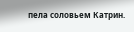пела соловьем Катрин.